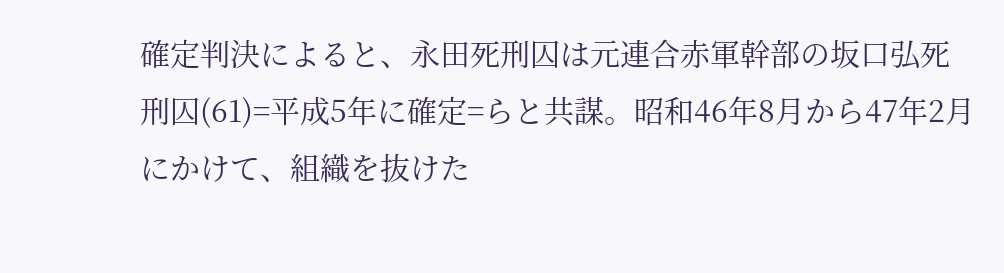確定判決によると、永田死刑囚は元連合赤軍幹部の坂口弘死刑囚(61)=平成5年に確定=らと共謀。昭和46年8月から47年2月にかけて、組織を抜けた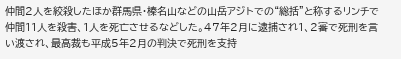仲間2人を絞殺したほか群馬県・榛名山などの山岳アジトでの“総括”と称するリンチで仲間11人を殺害、1人を死亡させるなどした。47年2月に逮捕され1、2審で死刑を言い渡され、最高裁も平成5年2月の判決で死刑を支持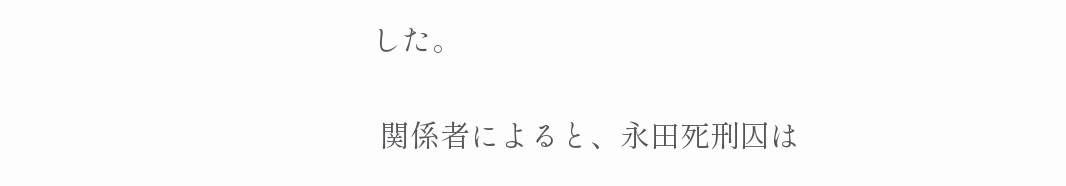した。

 関係者によると、永田死刑囚は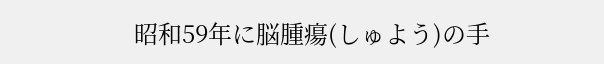昭和59年に脳腫瘍(しゅよう)の手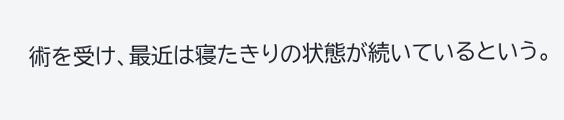術を受け、最近は寝たきりの状態が続いているという。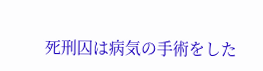死刑囚は病気の手術をした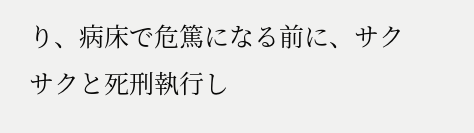り、病床で危篤になる前に、サクサクと死刑執行し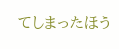てしまったほう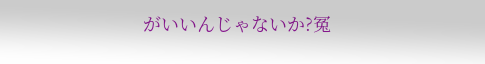がいいんじゃないか?冤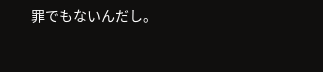罪でもないんだし。